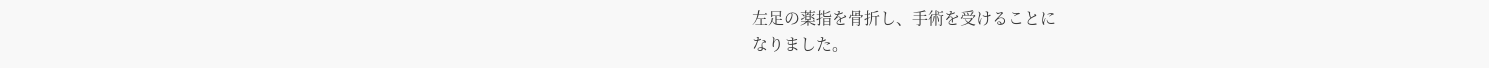左足の薬指を骨折し、手術を受けることに
なりました。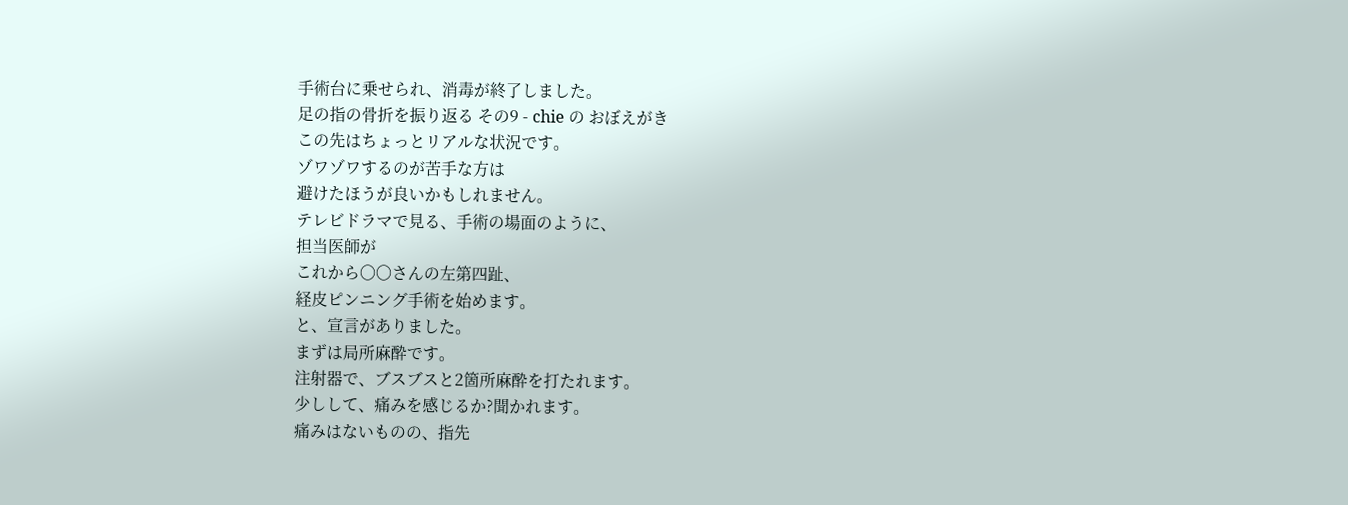手術台に乗せられ、消毒が終了しました。
足の指の骨折を振り返る その9 - chie の おぼえがき
この先はちょっとリアルな状況です。
ゾワゾワするのが苦手な方は
避けたほうが良いかもしれません。
テレビドラマで見る、手術の場面のように、
担当医師が
これから〇〇さんの左第四趾、
経皮ピンニング手術を始めます。
と、宣言がありました。
まずは局所麻酔です。
注射器で、ブスブスと2箇所麻酔を打たれます。
少しして、痛みを感じるか?聞かれます。
痛みはないものの、指先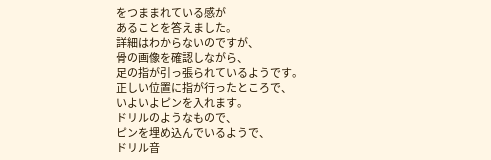をつままれている感が
あることを答えました。
詳細はわからないのですが、
骨の画像を確認しながら、
足の指が引っ張られているようです。
正しい位置に指が行ったところで、
いよいよピンを入れます。
ドリルのようなもので、
ピンを埋め込んでいるようで、
ドリル音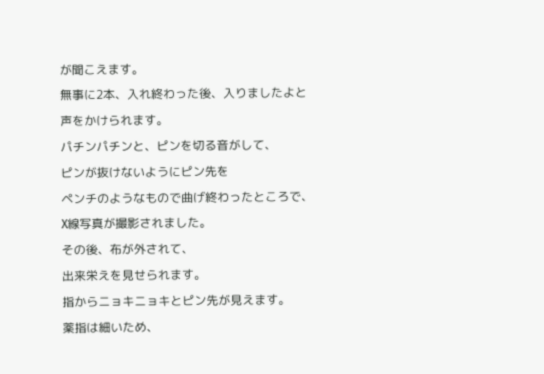が聞こえます。
無事に2本、入れ終わった後、入りましたよと
声をかけられます。
パチンパチンと、ピンを切る音がして、
ピンが抜けないようにピン先を
ペンチのようなもので曲げ終わったところで、
X線写真が撮影されました。
その後、布が外されて、
出来栄えを見せられます。
指からニョキニョキとピン先が見えます。
薬指は細いため、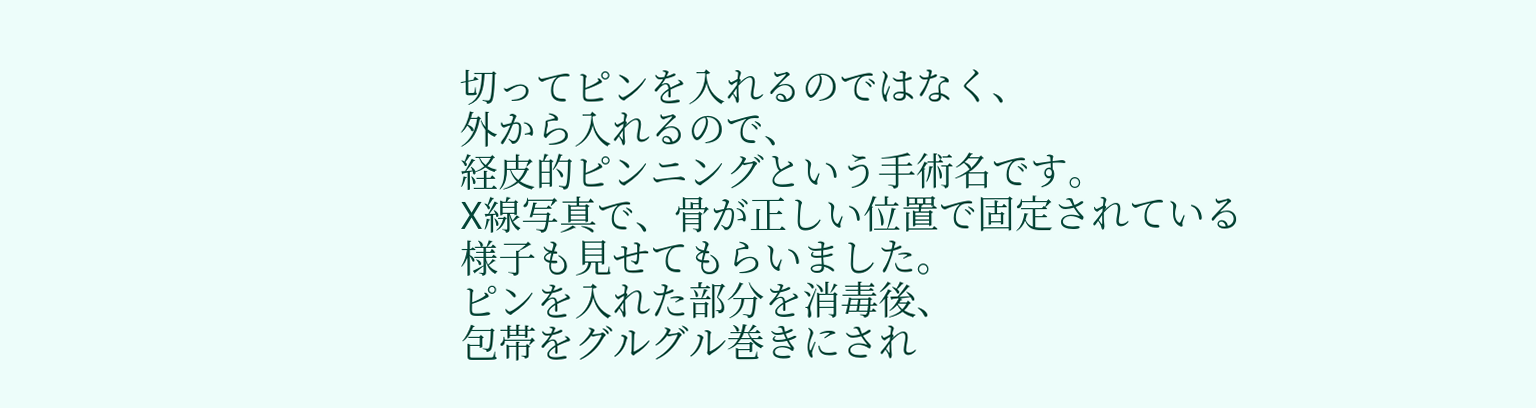切ってピンを入れるのではなく、
外から入れるので、
経皮的ピンニングという手術名です。
X線写真で、骨が正しい位置で固定されている
様子も見せてもらいました。
ピンを入れた部分を消毒後、
包帯をグルグル巻きにされ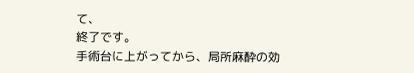て、
終了です。
手術台に上がってから、局所麻酔の効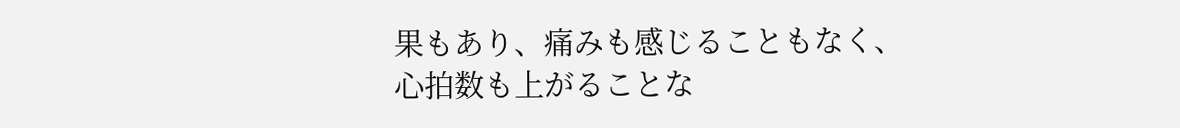果もあり、痛みも感じることもなく、
心拍数も上がることな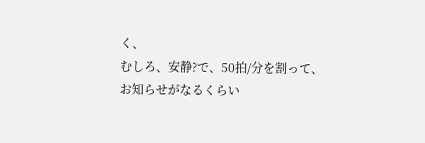く、
むしろ、安静?で、50拍/分を割って、
お知らせがなるくらい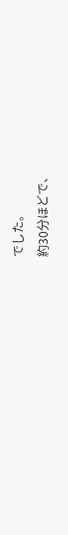でした。
約30分ほどで、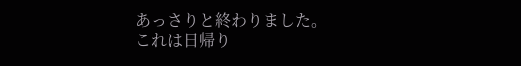あっさりと終わりました。
これは日帰り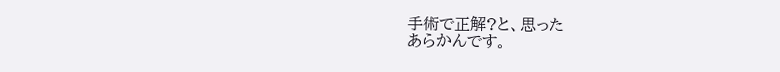手術で正解?と、思った
あらかんです。